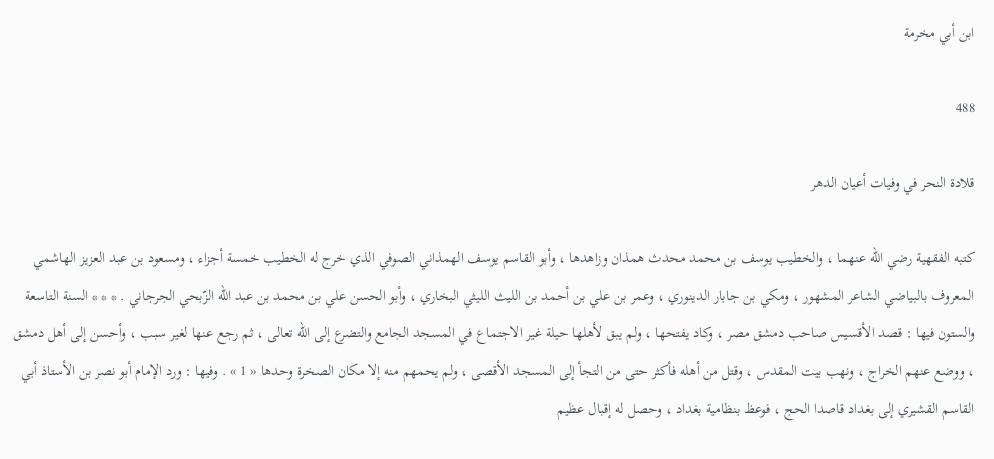ابن أبي مخرمة

488

قلادة النحر في وفيات أعيان الدهر

كتبه الفقهية رضي اللّه عنهما ، والخطيب يوسف بن محمد محدث همذان وزاهدها ، وأبو القاسم يوسف الهمذاني الصوفي الذي خرج له الخطيب خمسة أجزاء ، ومسعود بن عبد العزيز الهاشمي المعروف بالبياضي الشاعر المشهور ، ومكي بن جابار الدينوري ، وعمر بن علي بن أحمد بن الليث الليثي البخاري ، وأبو الحسن علي بن محمد بن عبد اللّه الزّبحي الجرجاني . * * * السنة التاسعة والستون فيها : قصد الأقسيس صاحب دمشق مصر ، وكاد يفتحها ، ولم يبق لأهلها حيلة غير الاجتماع في المسجد الجامع والتضرع إلى اللّه تعالى ، ثم رجع عنها لغير سبب ، وأحسن إلى أهل دمشق ، ووضع عنهم الخراج ، ونهب بيت المقدس ، وقتل من أهله فأكثر حتى من التجأ إلى المسجد الأقصى ، ولم يحمهم منه إلا مكان الصخرة وحدها « 1 » . وفيها : ورد الإمام أبو نصر بن الأستاذ أبي القاسم القشيري إلى بغداد قاصدا الحج ، فوعظ بنظامية بغداد ، وحصل له إقبال عظيم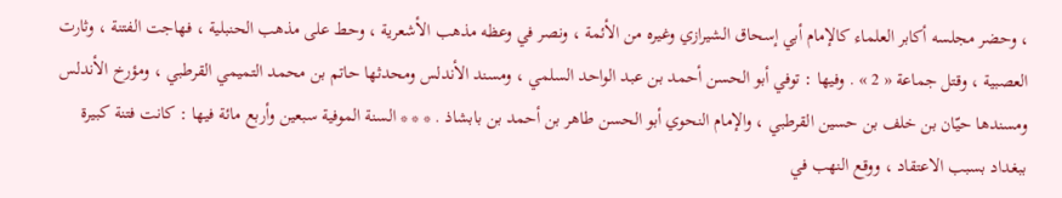، وحضر مجلسه أكابر العلماء كالإمام أبي إسحاق الشيرازي وغيره من الأئمة ، ونصر في وعظه مذهب الأشعرية ، وحط على مذهب الحنبلية ، فهاجت الفتنة ، وثارت العصبية ، وقتل جماعة « 2 » . وفيها : توفي أبو الحسن أحمد بن عبد الواحد السلمي ، ومسند الأندلس ومحدثها حاتم بن محمد التميمي القرطبي ، ومؤرخ الأندلس ومسندها حيّان بن خلف بن حسين القرطبي ، والإمام النحوي أبو الحسن طاهر بن أحمد بن بابشاذ . * * * السنة الموفية سبعين وأربع مائة فيها : كانت فتنة كبيرة ببغداد بسبب الاعتقاد ، ووقع النهب في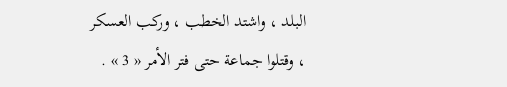البلد ، واشتد الخطب ، وركب العسكر ، وقتلوا جماعة حتى فتر الأمر « 3 » .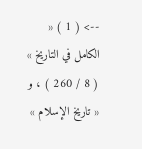--> ( 1 ) « الكامل في التاريخ » ( 8 / 260 ) ، و « تاريخ الإسلام »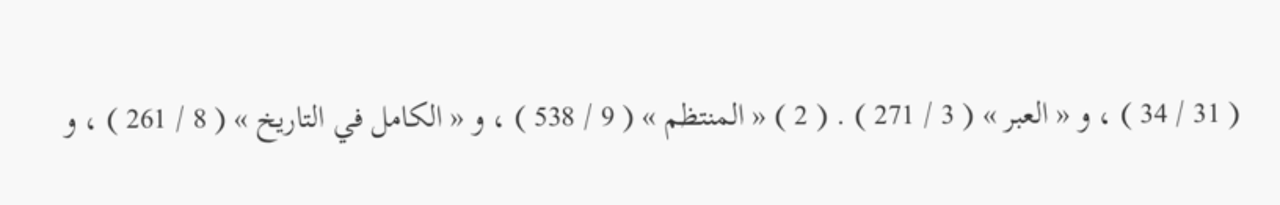( 31 / 34 ) ، و « العبر » ( 3 / 271 ) . ( 2 ) « المنتظم » ( 9 / 538 ) ، و « الكامل في التاريخ » ( 8 / 261 ) ، و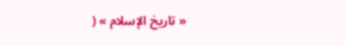« تاريخ الإسلام » (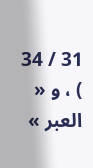31 / 34 ) ، و « العبر »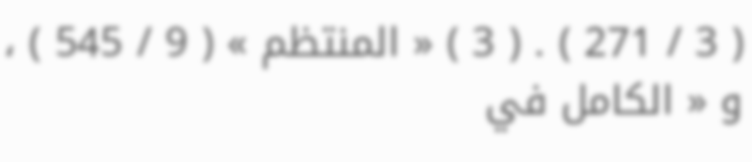( 3 / 271 ) . ( 3 ) « المنتظم » ( 9 / 545 ) ، و « الكامل في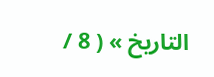التاريخ » ( 8 /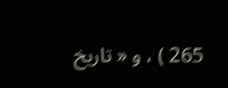265 ) ، و « تاريخ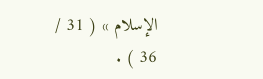الإسلام » ( 31 / 36 ) .